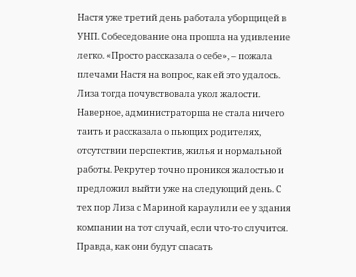Настя уже третий день работала уборщицей в УНП. Собеседование она прошла на удивление легко. «Просто рассказала о себе», – пожала плечами Настя на вопрос, как ей это удалось. Лиза тогда почувствовала укол жалости. Наверное, администраторша не стала ничего таить и рассказала о пьющих родителях, отсутствии перспектив, жилья и нормальной работы. Рекрутер точно проникся жалостью и предложил выйти уже на следующий день. С тех пор Лиза с Мариной караулили ее у здания компании на тот случай, если что-то случится. Правда, как они будут спасать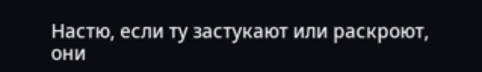Настю, если ту застукают или раскроют, они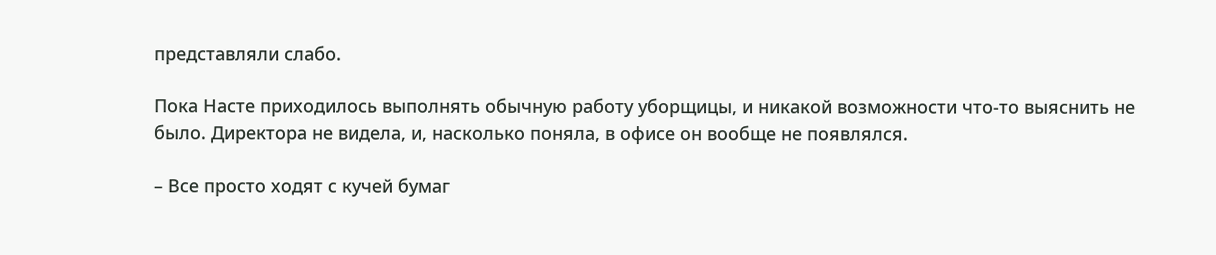представляли слабо.

Пока Насте приходилось выполнять обычную работу уборщицы, и никакой возможности что-то выяснить не было. Директора не видела, и, насколько поняла, в офисе он вообще не появлялся.

– Все просто ходят с кучей бумаг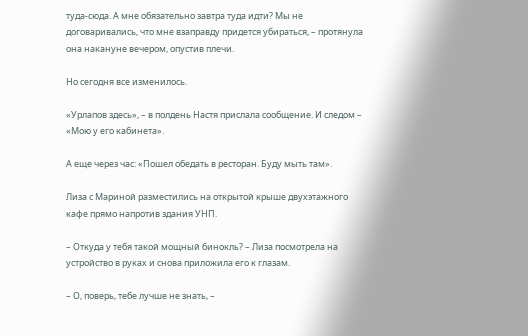туда-сюда. А мне обязательно завтра туда идти? Мы не договаривались, что мне взаправду придется убираться, – протянула она накануне вечером, опустив плечи.

Но сегодня все изменилось.

«Урлапов здесь», – в полдень Настя прислала сообщение. И следом – «Мою у его кабинета».

А еще через час: «Пошел обедать в ресторан. Буду мыть там».

Лиза с Мариной разместились на открытой крыше двухэтажного кафе прямо напротив здания УНП.

– Откуда у тебя такой мощный бинокль? – Лиза посмотрела на устройство в руках и снова приложила его к глазам.

– О, поверь, тебе лучше не знать, –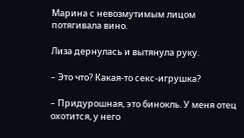Марина с невозмутимым лицом потягивала вино.

Лиза дернулась и вытянула руку.

– Это что? Какая-то секс-игрушка?

– Придурошная, это бинокль. У меня отец охотится, у него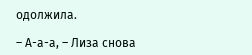одолжила.

– А-а-а, – Лиза снова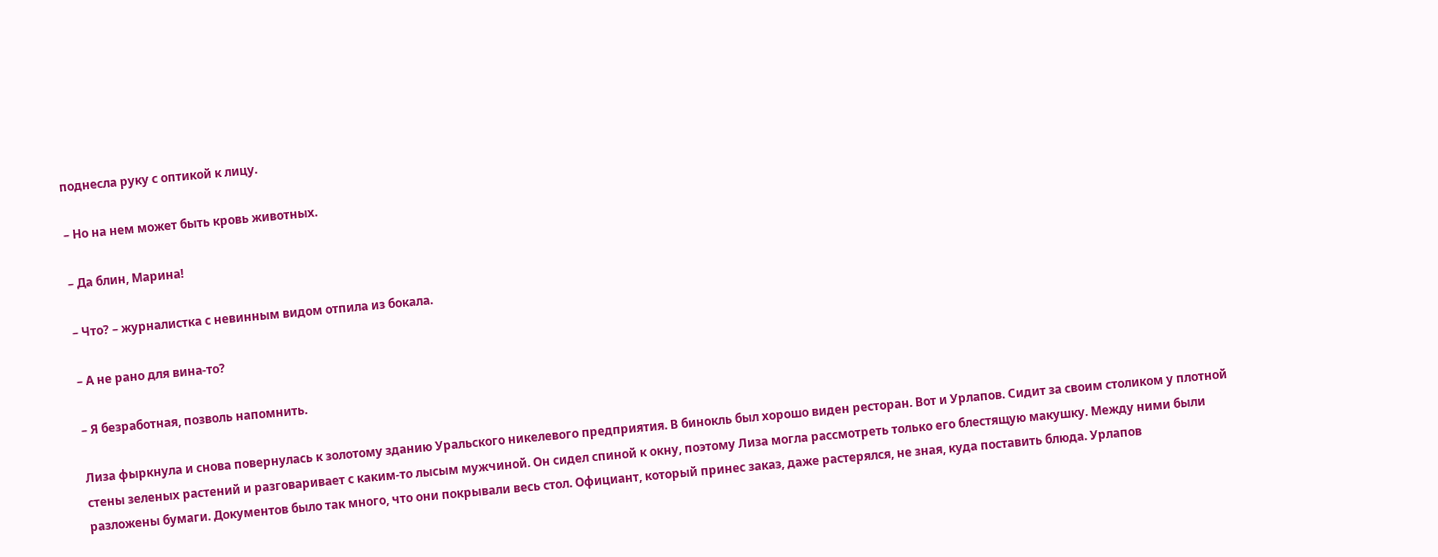поднесла руку с оптикой к лицу.

– Но на нем может быть кровь животных.

– Да блин, Марина!

– Что? – журналистка с невинным видом отпила из бокала.

– А не рано для вина-то?

– Я безработная, позволь напомнить.

Лиза фыркнула и снова повернулась к золотому зданию Уральского никелевого предприятия. В бинокль был хорошо виден ресторан. Вот и Урлапов. Сидит за своим столиком у плотной стены зеленых растений и разговаривает с каким-то лысым мужчиной. Он сидел спиной к окну, поэтому Лиза могла рассмотреть только его блестящую макушку. Между ними были разложены бумаги. Документов было так много, что они покрывали весь стол. Официант, который принес заказ, даже растерялся, не зная, куда поставить блюда. Урлапов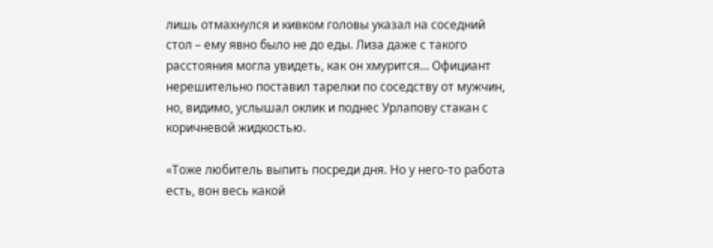лишь отмахнулся и кивком головы указал на соседний стол – ему явно было не до еды. Лиза даже с такого расстояния могла увидеть, как он хмурится… Официант нерешительно поставил тарелки по соседству от мужчин, но, видимо, услышал оклик и поднес Урлапову стакан с коричневой жидкостью.

«Тоже любитель выпить посреди дня. Но у него-то работа есть, вон весь какой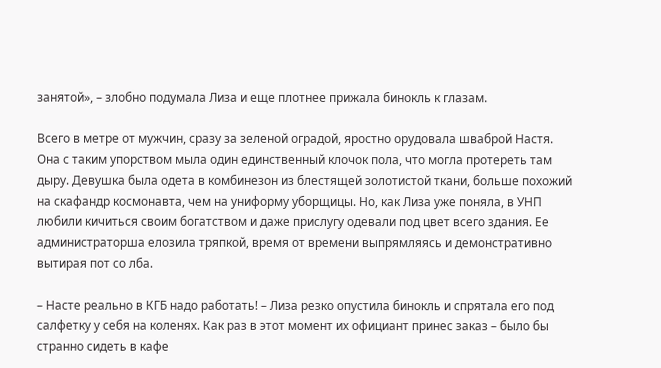занятой», – злобно подумала Лиза и еще плотнее прижала бинокль к глазам.

Всего в метре от мужчин, сразу за зеленой оградой, яростно орудовала шваброй Настя. Она с таким упорством мыла один единственный клочок пола, что могла протереть там дыру. Девушка была одета в комбинезон из блестящей золотистой ткани, больше похожий на скафандр космонавта, чем на униформу уборщицы. Но, как Лиза уже поняла, в УНП любили кичиться своим богатством и даже прислугу одевали под цвет всего здания. Ее администраторша елозила тряпкой, время от времени выпрямляясь и демонстративно вытирая пот со лба.

– Насте реально в КГБ надо работать! – Лиза резко опустила бинокль и спрятала его под салфетку у себя на коленях. Как раз в этот момент их официант принес заказ – было бы странно сидеть в кафе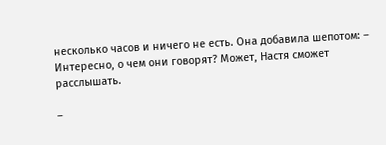несколько часов и ничего не есть. Она добавила шепотом: – Интересно, о чем они говорят? Может, Настя сможет расслышать.

–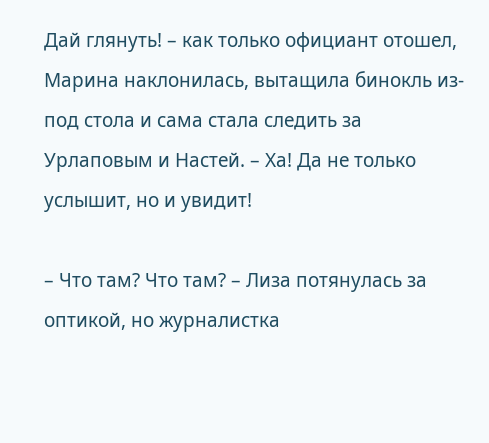Дай глянуть! – как только официант отошел, Марина наклонилась, вытащила бинокль из-под стола и сама стала следить за Урлаповым и Настей. – Ха! Да не только услышит, но и увидит!

– Что там? Что там? – Лиза потянулась за оптикой, но журналистка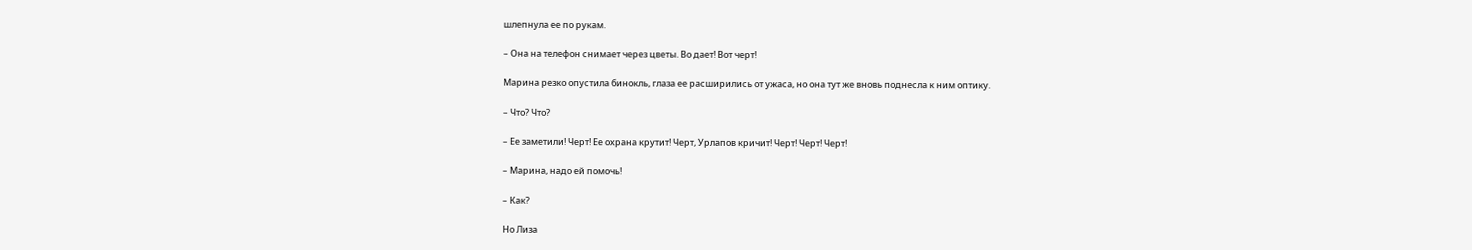шлепнула ее по рукам.

– Она на телефон снимает через цветы. Во дает! Вот черт!

Марина резко опустила бинокль, глаза ее расширились от ужаса, но она тут же вновь поднесла к ним оптику.

– Что? Что?

– Ее заметили! Черт! Ее охрана крутит! Черт, Урлапов кричит! Черт! Черт! Черт!

– Марина, надо ей помочь!

– Как?

Но Лиза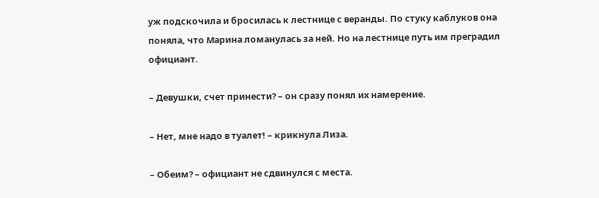уж подскочила и бросилась к лестнице с веранды. По стуку каблуков она поняла, что Марина ломанулась за ней. Но на лестнице путь им преградил официант.

– Девушки, счет принести? – он сразу понял их намерение.

– Нет, мне надо в туалет! – крикнула Лиза.

– Обеим? – официант не сдвинулся с места.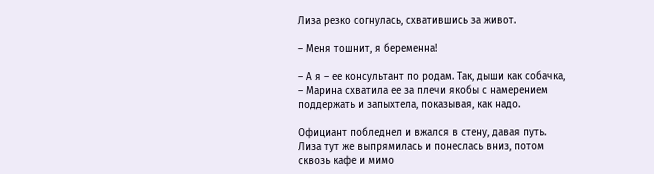Лиза резко согнулась, схватившись за живот.

– Меня тошнит, я беременна!

– А я – ее консультант по родам. Так, дыши как собачка, – Марина схватила ее за плечи якобы с намерением поддержать и запыхтела, показывая, как надо.

Официант побледнел и вжался в стену, давая путь. Лиза тут же выпрямилась и понеслась вниз, потом сквозь кафе и мимо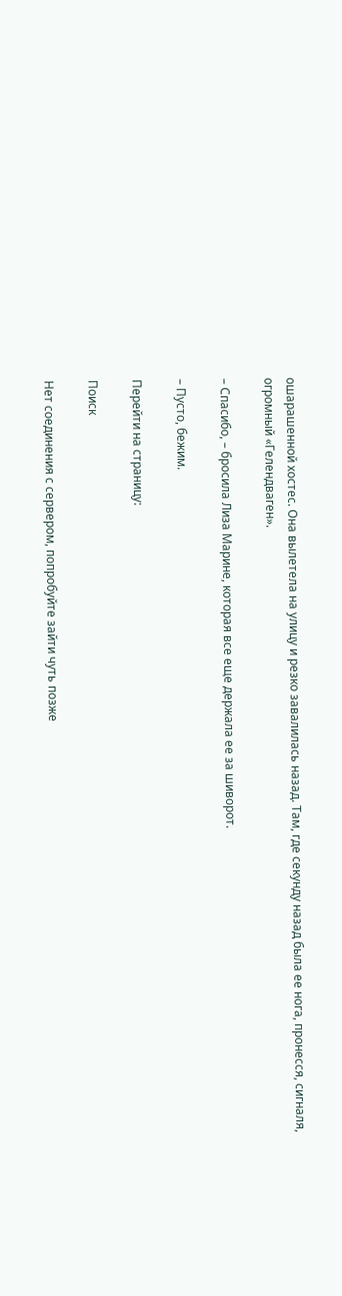ошарашенной хостес. Она вылетела на улицу и резко завалилась назад. Там, где секунду назад была ее нога, пронесся, сигналя, огромный «Гелендваген».

– Спасибо, – бросила Лиза Марине, которая все еще держала ее за шиворот.

– Пусто, бежим.

Перейти на страницу:

Поиск

Нет соединения с сервером, попробуйте зайти чуть позже